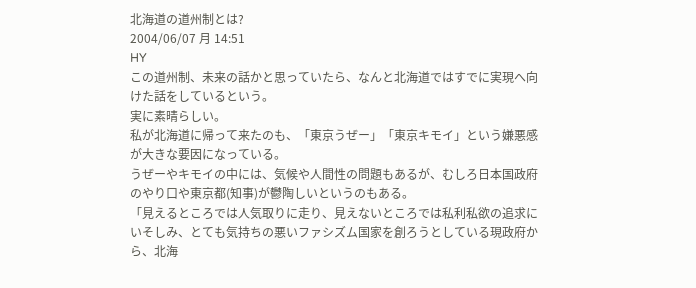北海道の道州制とは?
2004/06/07 月 14:51
HY
この道州制、未来の話かと思っていたら、なんと北海道ではすでに実現へ向けた話をしているという。
実に素晴らしい。
私が北海道に帰って来たのも、「東京うぜー」「東京キモイ」という嫌悪感が大きな要因になっている。
うぜーやキモイの中には、気候や人間性の問題もあるが、むしろ日本国政府のやり口や東京都(知事)が鬱陶しいというのもある。
「見えるところでは人気取りに走り、見えないところでは私利私欲の追求にいそしみ、とても気持ちの悪いファシズム国家を創ろうとしている現政府から、北海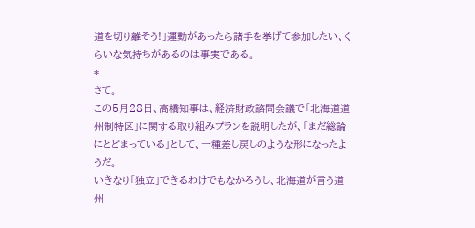道を切り離そう!」運動があったら諸手を挙げて参加したい、くらいな気持ちがあるのは事実である。
*
さて。
この5月28日、高橋知事は、経済財政諮問会議で「北海道道州制特区」に関する取り組みプランを説明したが、「まだ総論にとどまっている」として、一種差し戻しのような形になったようだ。
いきなり「独立」できるわけでもなかろうし、北海道が言う道州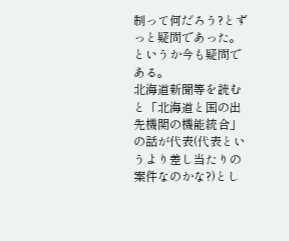制って何だろう?とずっと疑問であった。
というか今も疑問である。
北海道新聞等を読むと「北海道と国の出先機関の機能統合」の話が代表(代表というより差し当たりの案件なのかな?)とし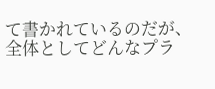て書かれているのだが、全体としてどんなプラ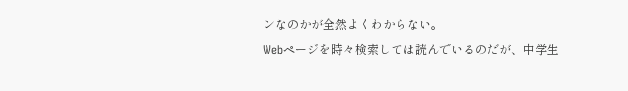ンなのかが全然よくわからない。
Webページを時々検索しては読んでいるのだが、中学生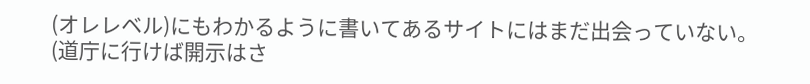(オレレベル)にもわかるように書いてあるサイトにはまだ出会っていない。
(道庁に行けば開示はさ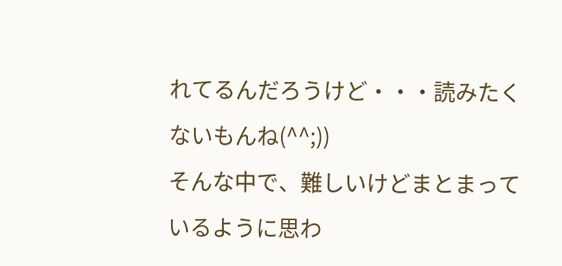れてるんだろうけど・・・読みたくないもんね(^^;))
そんな中で、難しいけどまとまっているように思わ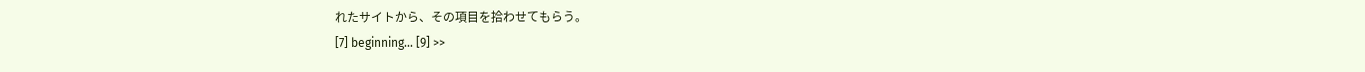れたサイトから、その項目を拾わせてもらう。
[7] beginning... [9] >>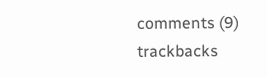comments (9)
trackbacks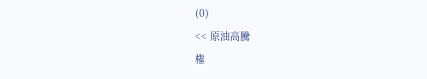(0)
<< 原油高騰
権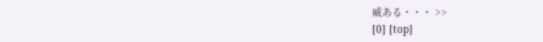威ある・・・ >>
[0] [top]